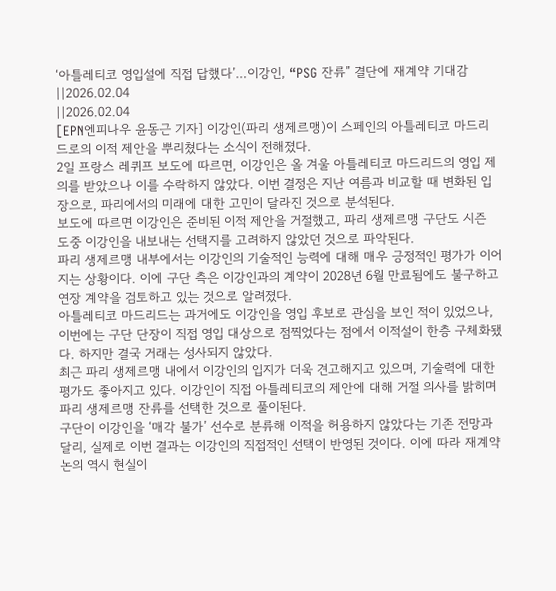‘아틀레티코 영입설에 직접 답했다’…이강인, “PSG 잔류” 결단에 재계약 기대감
||2026.02.04
||2026.02.04
[EPN엔피나우 윤동근 기자] 이강인(파리 생제르맹)이 스페인의 아틀레티코 마드리드로의 이적 제안을 뿌리쳤다는 소식이 전해졌다.
2일 프랑스 레퀴프 보도에 따르면, 이강인은 올 겨울 아틀레티코 마드리드의 영입 제의를 받았으나 이를 수락하지 않았다. 이번 결정은 지난 여름과 비교할 때 변화된 입장으로, 파리에서의 미래에 대한 고민이 달라진 것으로 분석된다.
보도에 따르면 이강인은 준비된 이적 제안을 거절했고, 파리 생제르맹 구단도 시즌 도중 이강인을 내보내는 선택지를 고려하지 않았던 것으로 파악된다.
파리 생제르맹 내부에서는 이강인의 기술적인 능력에 대해 매우 긍정적인 평가가 이어지는 상황이다. 이에 구단 측은 이강인과의 계약이 2028년 6월 만료됨에도 불구하고 연장 계약을 검토하고 있는 것으로 알려졌다.
아틀레티코 마드리드는 과거에도 이강인을 영입 후보로 관심을 보인 적이 있었으나, 이번에는 구단 단장이 직접 영입 대상으로 점찍었다는 점에서 이적설이 한층 구체화됐다. 하지만 결국 거래는 성사되지 않았다.
최근 파리 생제르맹 내에서 이강인의 입지가 더욱 견고해지고 있으며, 기술력에 대한 평가도 좋아지고 있다. 이강인이 직접 아틀레티코의 제안에 대해 거절 의사를 밝히며 파리 생제르맹 잔류를 선택한 것으로 풀이된다.
구단이 이강인을 ‘매각 불가’ 선수로 분류해 이적을 허용하지 않았다는 기존 전망과 달리, 실제로 이번 결과는 이강인의 직접적인 선택이 반영된 것이다. 이에 따라 재계약 논의 역시 현실이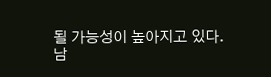될 가능성이 높아지고 있다.
남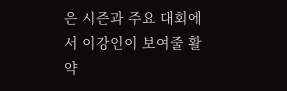은 시즌과 주요 대회에서 이강인이 보여줄 활약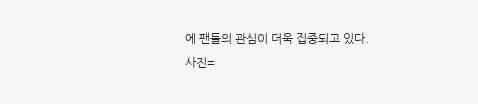에 팬들의 관심이 더욱 집중되고 있다.
사진=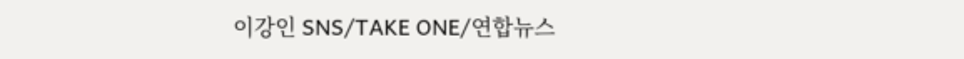이강인 SNS/TAKE ONE/연합뉴스